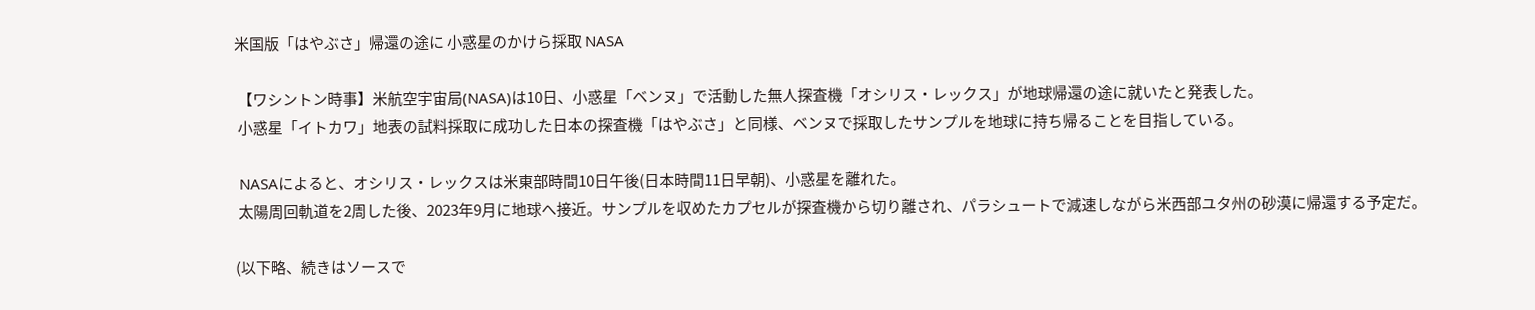米国版「はやぶさ」帰還の途に 小惑星のかけら採取 NASA

 【ワシントン時事】米航空宇宙局(NASA)は10日、小惑星「ベンヌ」で活動した無人探査機「オシリス・レックス」が地球帰還の途に就いたと発表した。
 小惑星「イトカワ」地表の試料採取に成功した日本の探査機「はやぶさ」と同様、ベンヌで採取したサンプルを地球に持ち帰ることを目指している。

 NASAによると、オシリス・レックスは米東部時間10日午後(日本時間11日早朝)、小惑星を離れた。
 太陽周回軌道を2周した後、2023年9月に地球へ接近。サンプルを収めたカプセルが探査機から切り離され、パラシュートで減速しながら米西部ユタ州の砂漠に帰還する予定だ。

(以下略、続きはソースで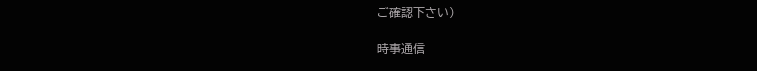ご確認下さい)

時事通信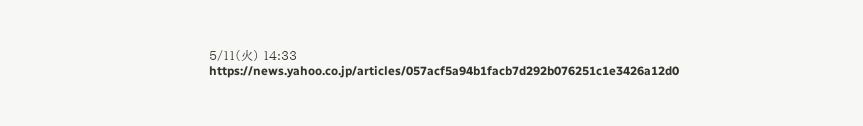5/11(火) 14:33
https://news.yahoo.co.jp/articles/057acf5a94b1facb7d292b076251c1e3426a12d0